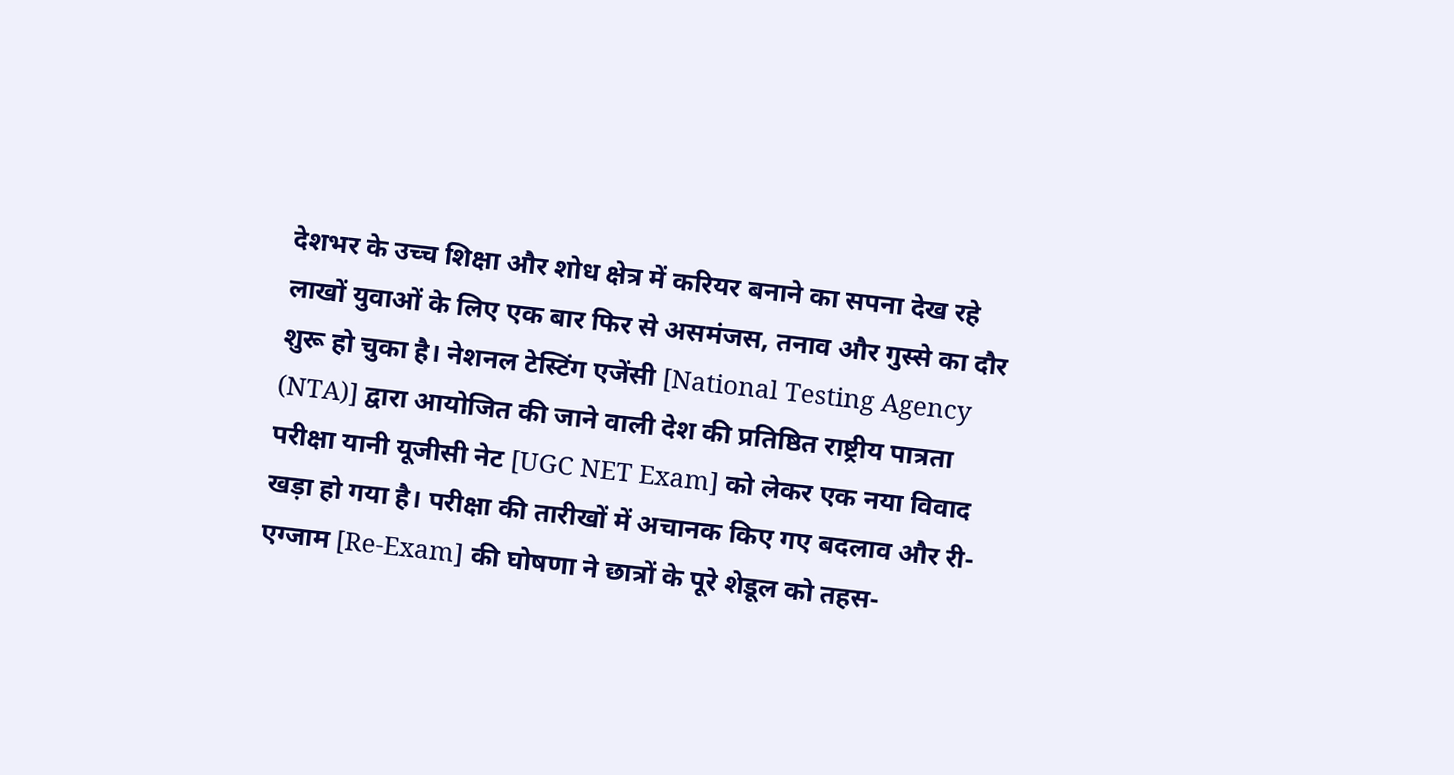देशभर के उच्च शिक्षा और शोध क्षेत्र में करियर बनाने का सपना देख रहे लाखों युवाओं के लिए एक बार फिर से असमंजस, तनाव और गुस्से का दौर शुरू हो चुका है। नेशनल टेस्टिंग एजेंसी [National Testing Agency (NTA)] द्वारा आयोजित की जाने वाली देश की प्रतिष्ठित राष्ट्रीय पात्रता परीक्षा यानी यूजीसी नेट [UGC NET Exam] को लेकर एक नया विवाद खड़ा हो गया है। परीक्षा की तारीखों में अचानक किए गए बदलाव और री-एग्जाम [Re-Exam] की घोषणा ने छात्रों के पूरे शेडूल को तहस-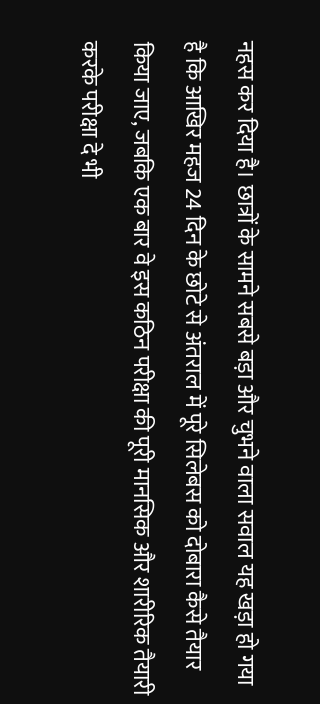नहस कर दिया है। छात्रों के सामने सबसे बड़ा और चुभने वाला सवाल यह खड़ा हो गया है कि आखिर महज 24 दिन के छोटे से अंतराल में पूरे सिलेबस को दोबारा कैसे तैयार किया जाए, जबकि एक बार वे इस कठिन परीक्षा की पूरी मानसिक और शारीरिक तैयारी करके परीक्षा दे भी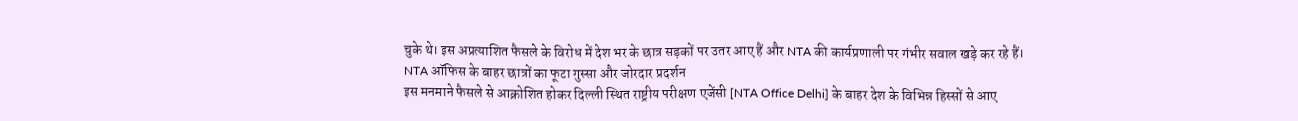चुके थे। इस अप्रत्याशित फैसले के विरोध में देश भर के छात्र सड़कों पर उतर आए हैं और NTA की कार्यप्रणाली पर गंभीर सवाल खड़े कर रहे हैं।
NTA ऑफिस के बाहर छात्रों का फूटा गुस्सा और जोरदार प्रदर्शन
इस मनमाने फैसले से आक्रोशित होकर दिल्ली स्थित राष्ट्रीय परीक्षण एजेंसी [NTA Office Delhi] के बाहर देश के विभिन्न हिस्सों से आए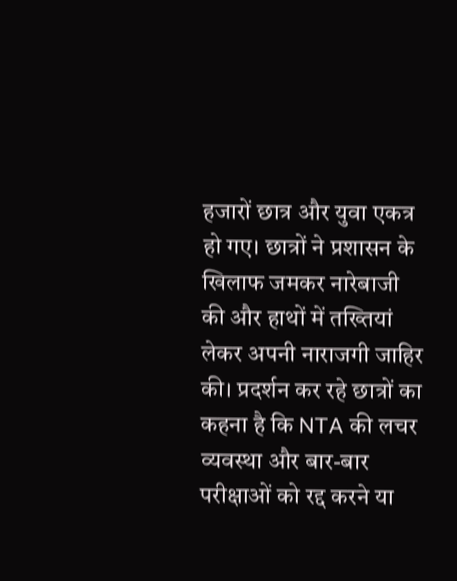हजारों छात्र और युवा एकत्र हो गए। छात्रों ने प्रशासन के खिलाफ जमकर नारेबाजी की और हाथों में तख्तियां लेकर अपनी नाराजगी जाहिर की। प्रदर्शन कर रहे छात्रों का कहना है कि NTA की लचर व्यवस्था और बार-बार परीक्षाओं को रद्द करने या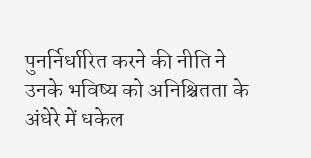पुनर्निर्धारित करने की नीति ने उनके भविष्य को अनिश्चितता के अंधेरे में धकेल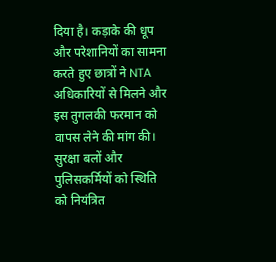दिया है। कड़ाके की धूप और परेशानियों का सामना करते हुए छात्रों ने NTA अधिकारियों से मिलने और इस तुगलकी फरमान को वापस लेने की मांग की। सुरक्षा बलों और पुलिसकर्मियों को स्थिति को नियंत्रित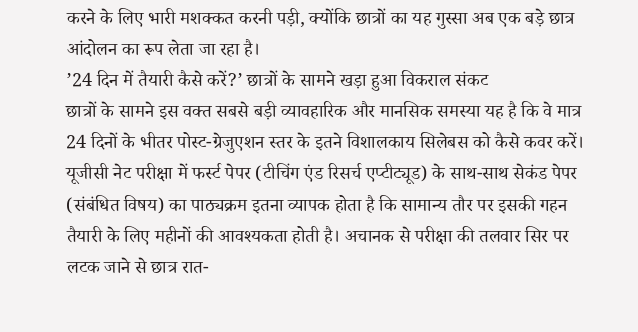करने के लिए भारी मशक्कत करनी पड़ी, क्योंकि छात्रों का यह गुस्सा अब एक बड़े छात्र आंदोलन का रूप लेता जा रहा है।
’24 दिन में तैयारी कैसे करें?’ छात्रों के सामने खड़ा हुआ विकराल संकट
छात्रों के सामने इस वक्त सबसे बड़ी व्यावहारिक और मानसिक समस्या यह है कि वे मात्र 24 दिनों के भीतर पोस्ट-ग्रेजुएशन स्तर के इतने विशालकाय सिलेबस को कैसे कवर करें। यूजीसी नेट परीक्षा में फर्स्ट पेपर (टीचिंग एंड रिसर्च एप्टीट्यूड) के साथ-साथ सेकंड पेपर (संबंधित विषय) का पाठ्यक्रम इतना व्यापक होता है कि सामान्य तौर पर इसकी गहन तैयारी के लिए महीनों की आवश्यकता होती है। अचानक से परीक्षा की तलवार सिर पर लटक जाने से छात्र रात-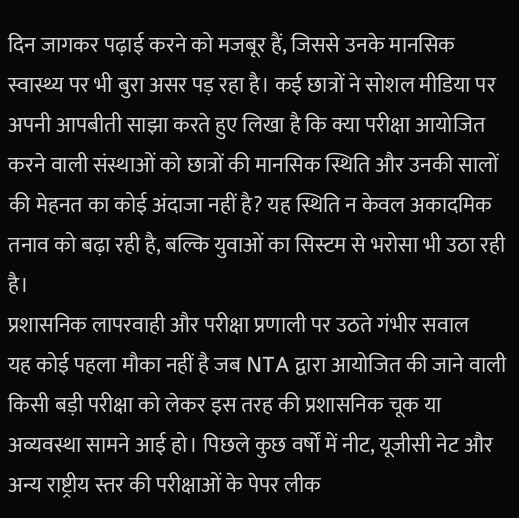दिन जागकर पढ़ाई करने को मजबूर हैं, जिससे उनके मानसिक स्वास्थ्य पर भी बुरा असर पड़ रहा है। कई छात्रों ने सोशल मीडिया पर अपनी आपबीती साझा करते हुए लिखा है कि क्या परीक्षा आयोजित करने वाली संस्थाओं को छात्रों की मानसिक स्थिति और उनकी सालों की मेहनत का कोई अंदाजा नहीं है? यह स्थिति न केवल अकादमिक तनाव को बढ़ा रही है, बल्कि युवाओं का सिस्टम से भरोसा भी उठा रही है।
प्रशासनिक लापरवाही और परीक्षा प्रणाली पर उठते गंभीर सवाल
यह कोई पहला मौका नहीं है जब NTA द्वारा आयोजित की जाने वाली किसी बड़ी परीक्षा को लेकर इस तरह की प्रशासनिक चूक या अव्यवस्था सामने आई हो। पिछले कुछ वर्षों में नीट, यूजीसी नेट और अन्य राष्ट्रीय स्तर की परीक्षाओं के पेपर लीक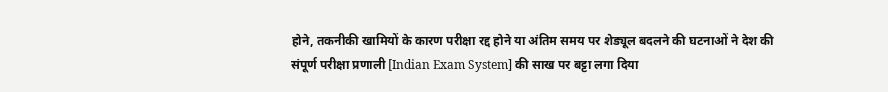होने, तकनीकी खामियों के कारण परीक्षा रद्द होने या अंतिम समय पर शेड्यूल बदलने की घटनाओं ने देश की संपूर्ण परीक्षा प्रणाली [Indian Exam System] की साख पर बट्टा लगा दिया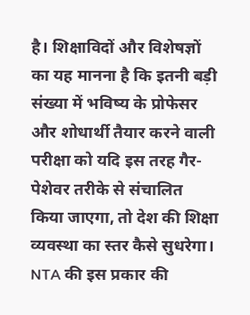है। शिक्षाविदों और विशेषज्ञों का यह मानना है कि इतनी बड़ी संख्या में भविष्य के प्रोफेसर और शोधार्थी तैयार करने वाली परीक्षा को यदि इस तरह गैर-पेशेवर तरीके से संचालित किया जाएगा, तो देश की शिक्षा व्यवस्था का स्तर कैसे सुधरेगा। NTA की इस प्रकार की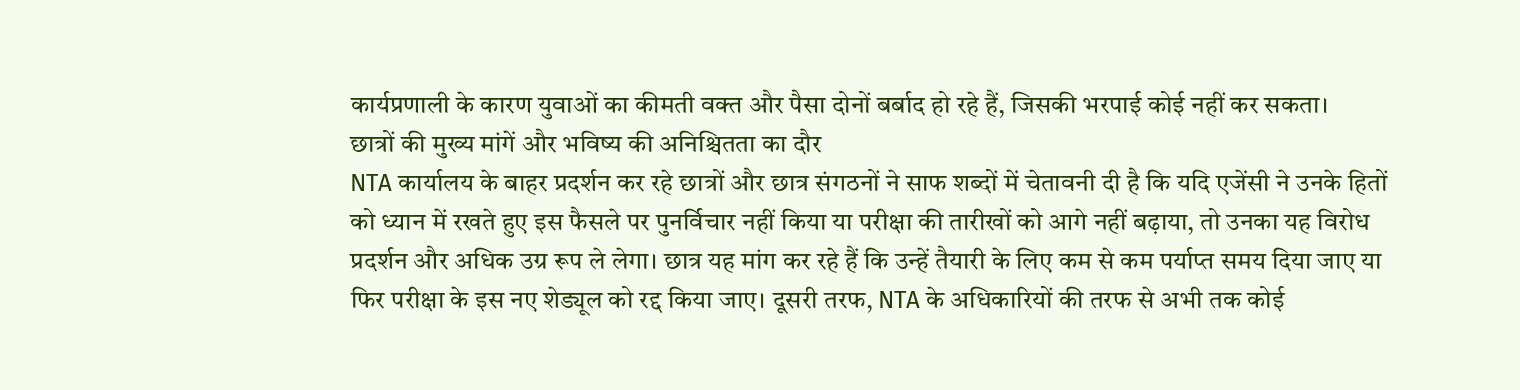कार्यप्रणाली के कारण युवाओं का कीमती वक्त और पैसा दोनों बर्बाद हो रहे हैं, जिसकी भरपाई कोई नहीं कर सकता।
छात्रों की मुख्य मांगें और भविष्य की अनिश्चितता का दौर
NTA कार्यालय के बाहर प्रदर्शन कर रहे छात्रों और छात्र संगठनों ने साफ शब्दों में चेतावनी दी है कि यदि एजेंसी ने उनके हितों को ध्यान में रखते हुए इस फैसले पर पुनर्विचार नहीं किया या परीक्षा की तारीखों को आगे नहीं बढ़ाया, तो उनका यह विरोध प्रदर्शन और अधिक उग्र रूप ले लेगा। छात्र यह मांग कर रहे हैं कि उन्हें तैयारी के लिए कम से कम पर्याप्त समय दिया जाए या फिर परीक्षा के इस नए शेड्यूल को रद्द किया जाए। दूसरी तरफ, NTA के अधिकारियों की तरफ से अभी तक कोई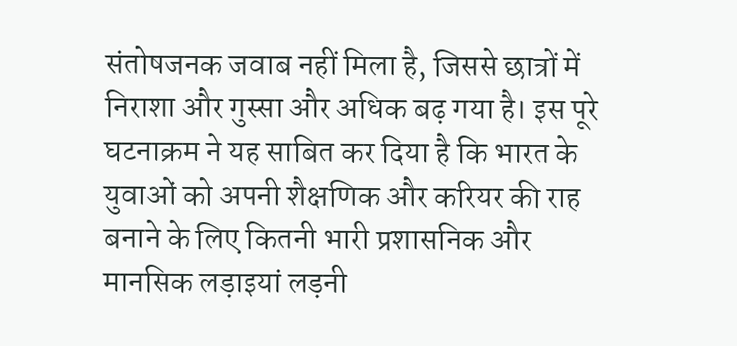संतोषजनक जवाब नहीं मिला है, जिससे छात्रों में निराशा और गुस्सा और अधिक बढ़ गया है। इस पूरे घटनाक्रम ने यह साबित कर दिया है कि भारत के युवाओं को अपनी शैक्षणिक और करियर की राह बनाने के लिए कितनी भारी प्रशासनिक और मानसिक लड़ाइयां लड़नी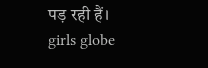पड़ रही हैं।
girls globe